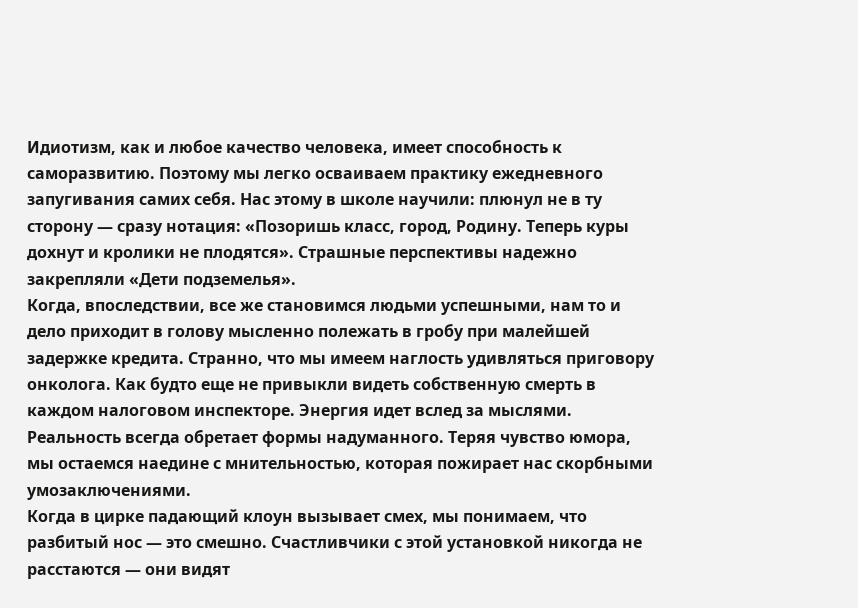Идиотизм, как и любое качество человека, имеет способность к саморазвитию. Поэтому мы легко осваиваем практику ежедневного запугивания самих себя. Нас этому в школе научили: плюнул не в ту сторону — сразу нотация: «Позоришь класс, город, Родину. Теперь куры дохнут и кролики не плодятся». Страшные перспективы надежно закрепляли «Дети подземелья».
Когда, впоследствии, все же становимся людьми успешными, нам то и дело приходит в голову мысленно полежать в гробу при малейшей задержке кредита. Странно, что мы имеем наглость удивляться приговору онколога. Как будто еще не привыкли видеть собственную смерть в каждом налоговом инспекторе. Энергия идет вслед за мыслями. Реальность всегда обретает формы надуманного. Теряя чувство юмора, мы остаемся наедине с мнительностью, которая пожирает нас скорбными умозаключениями.
Когда в цирке падающий клоун вызывает смех, мы понимаем, что разбитый нос — это смешно. Счастливчики с этой установкой никогда не расстаются — они видят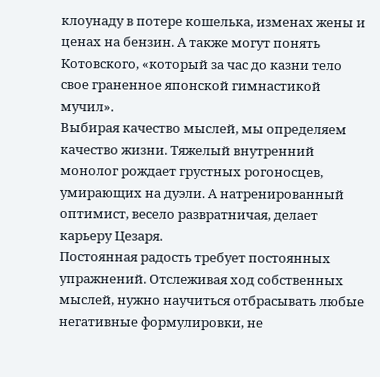клоунаду в потере кошелька, изменах жены и ценах на бензин. А также могут понять Котовского, «который за час до казни тело свое граненное японской гимнастикой мучил».
Выбирая качество мыслей, мы определяем качество жизни. Тяжелый внутренний монолог рождает грустных рогоносцев, умирающих на дуэли. А натренированный оптимист, весело развратничая, делает карьеру Цезаря.
Постоянная радость требует постоянных упражнений. Отслеживая ход собственных мыслей, нужно научиться отбрасывать любые негативные формулировки, не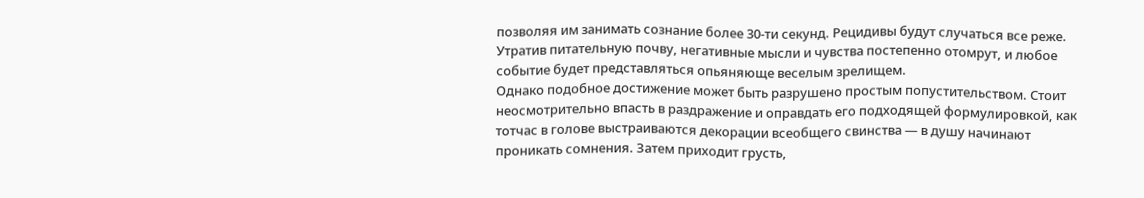позволяя им занимать сознание более 30-ти секунд. Рецидивы будут случаться все реже. Утратив питательную почву, негативные мысли и чувства постепенно отомрут, и любое событие будет представляться опьяняюще веселым зрелищем.
Однако подобное достижение может быть разрушено простым попустительством. Стоит неосмотрительно впасть в раздражение и оправдать его подходящей формулировкой, как тотчас в голове выстраиваются декорации всеобщего свинства — в душу начинают проникать сомнения. Затем приходит грусть,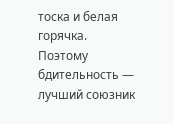тоска и белая горячка. Поэтому бдительность — лучший союзник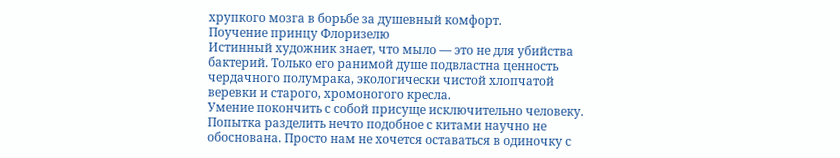хрупкого мозга в борьбе за душевный комфорт.
Поучение принцу Флоризелю
Истинный художник знает, что мыло — это не для убийства бактерий. Только его ранимой душе подвластна ценность чердачного полумрака, экологически чистой хлопчатой веревки и старого, хромоногого кресла.
Умение покончить с собой присуще исключительно человеку. Попытка разделить нечто подобное с китами научно не обоснована. Просто нам не хочется оставаться в одиночку с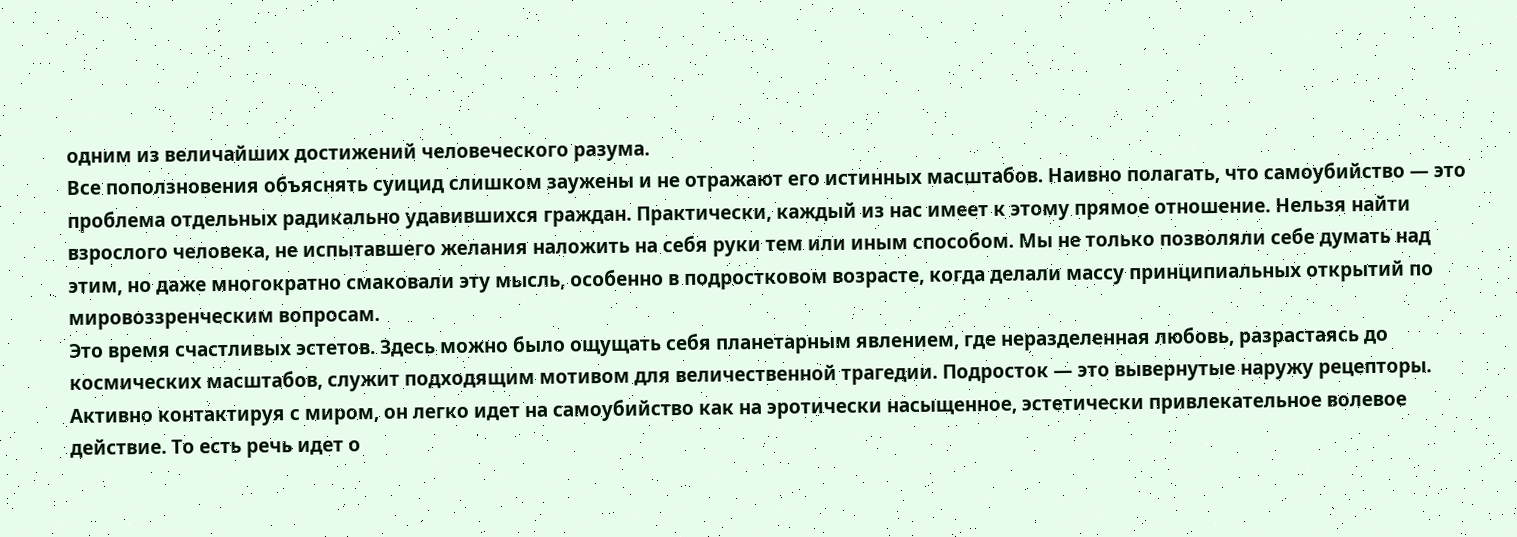одним из величайших достижений человеческого разума.
Все поползновения объяснять суицид слишком заужены и не отражают его истинных масштабов. Наивно полагать, что самоубийство — это проблема отдельных радикально удавившихся граждан. Практически, каждый из нас имеет к этому прямое отношение. Нельзя найти взрослого человека, не испытавшего желания наложить на себя руки тем или иным способом. Мы не только позволяли себе думать над этим, но даже многократно смаковали эту мысль, особенно в подростковом возрасте, когда делали массу принципиальных открытий по мировоззренческим вопросам.
Это время счастливых эстетов. Здесь можно было ощущать себя планетарным явлением, где неразделенная любовь, разрастаясь до космических масштабов, служит подходящим мотивом для величественной трагедии. Подросток — это вывернутые наружу рецепторы. Активно контактируя с миром, он легко идет на самоубийство как на эротически насыщенное, эстетически привлекательное волевое действие. То есть речь идет о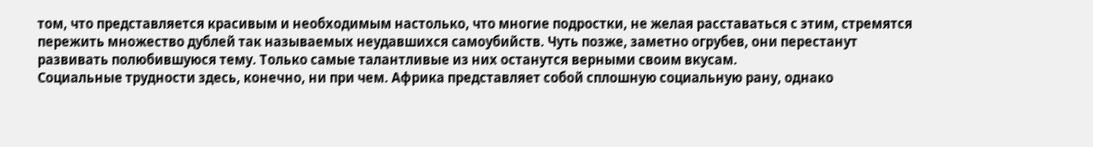том, что представляется красивым и необходимым настолько, что многие подростки, не желая расставаться с этим, стремятся пережить множество дублей так называемых неудавшихся самоубийств. Чуть позже, заметно огрубев, они перестанут развивать полюбившуюся тему. Только самые талантливые из них останутся верными своим вкусам.
Социальные трудности здесь, конечно, ни при чем. Африка представляет собой сплошную социальную рану, однако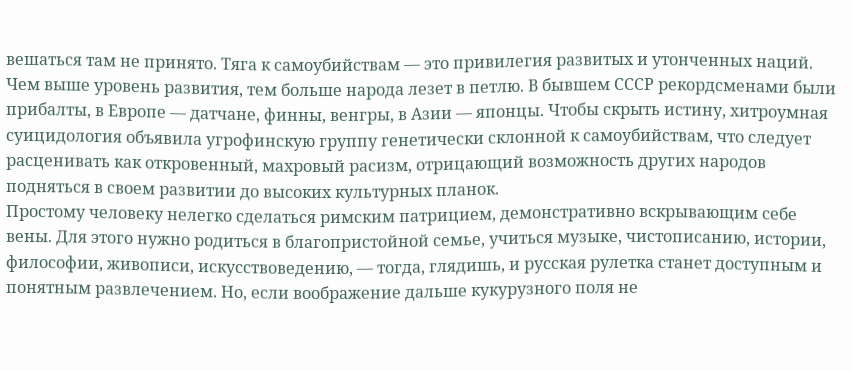вешаться там не принято. Тяга к самоубийствам — это привилегия развитых и утонченных наций.
Чем выше уровень развития, тем больше народа лезет в петлю. В бывшем СССР рекордсменами были прибалты, в Европе — датчане, финны, венгры, в Азии — японцы. Чтобы скрыть истину, хитроумная суицидология объявила угрофинскую группу генетически склонной к самоубийствам, что следует расценивать как откровенный, махровый расизм, отрицающий возможность других народов подняться в своем развитии до высоких культурных планок.
Простому человеку нелегко сделаться римским патрицием, демонстративно вскрывающим себе вены. Для этого нужно родиться в благопристойной семье, учиться музыке, чистописанию, истории, философии, живописи, искусствоведению, — тогда, глядишь, и русская рулетка станет доступным и понятным развлечением. Но, если воображение дальше кукурузного поля не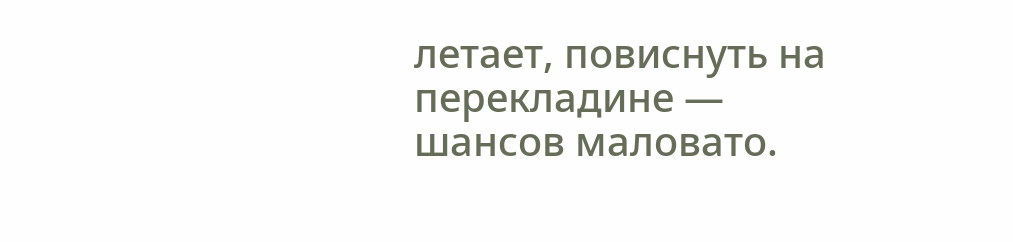летает, повиснуть на перекладине — шансов маловато.